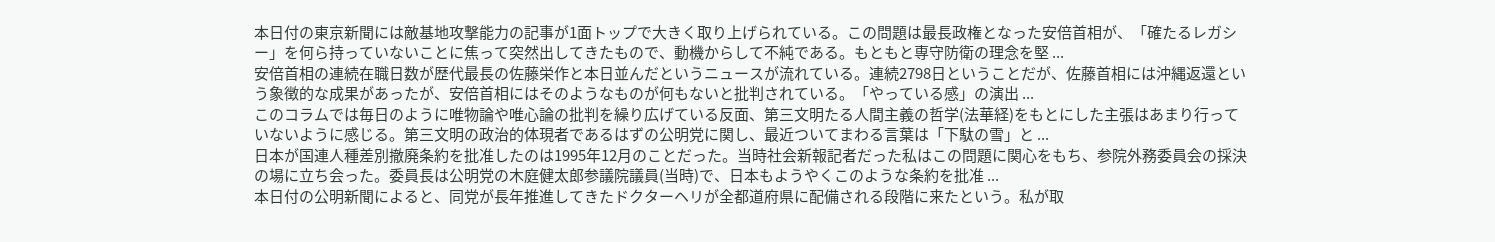本日付の東京新聞には敵基地攻撃能力の記事が1面トップで大きく取り上げられている。この問題は最長政権となった安倍首相が、「確たるレガシー」を何ら持っていないことに焦って突然出してきたもので、動機からして不純である。もともと専守防衛の理念を堅 ...
安倍首相の連続在職日数が歴代最長の佐藤栄作と本日並んだというニュースが流れている。連続2798日ということだが、佐藤首相には沖縄返還という象徴的な成果があったが、安倍首相にはそのようなものが何もないと批判されている。「やっている感」の演出 ...
このコラムでは毎日のように唯物論や唯心論の批判を繰り広げている反面、第三文明たる人間主義の哲学(法華経)をもとにした主張はあまり行っていないように感じる。第三文明の政治的体現者であるはずの公明党に関し、最近ついてまわる言葉は「下駄の雪」と ...
日本が国連人種差別撤廃条約を批准したのは1995年12月のことだった。当時社会新報記者だった私はこの問題に関心をもち、参院外務委員会の採決の場に立ち会った。委員長は公明党の木庭健太郎参議院議員(当時)で、日本もようやくこのような条約を批准 ...
本日付の公明新聞によると、同党が長年推進してきたドクターヘリが全都道府県に配備される段階に来たという。私が取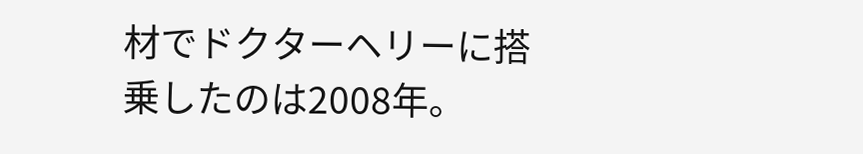材でドクターヘリーに搭乗したのは2008年。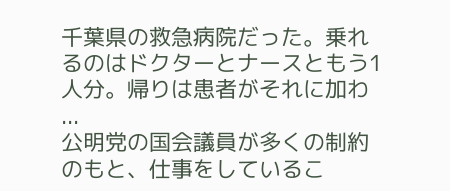千葉県の救急病院だった。乗れるのはドクターとナースともう1人分。帰りは患者がそれに加わ ...
公明党の国会議員が多くの制約のもと、仕事をしているこ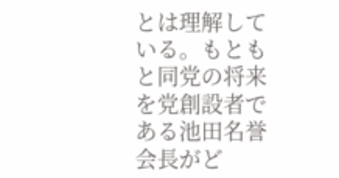とは理解している。もともと同党の将来を党創設者である池田名誉会長がど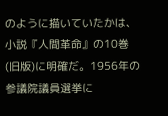のように描いていたかは、小説『人間革命』の10巻(旧版)に明確だ。1956年の参議院議員選挙に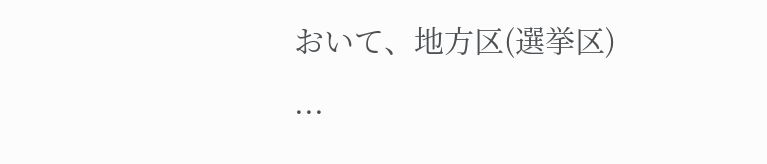おいて、地方区(選挙区) ...